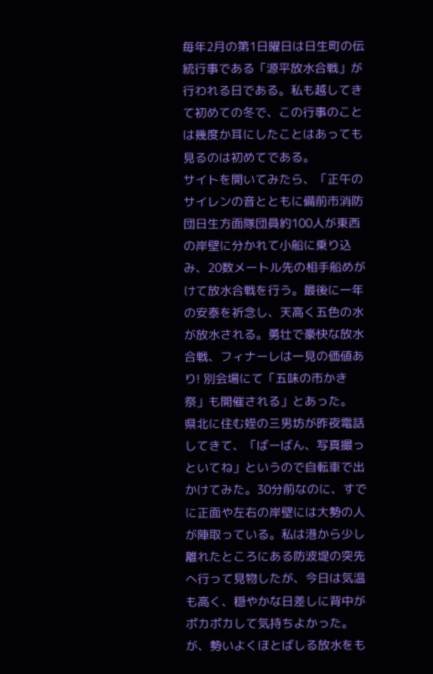毎年2月の第1日曜日は日生町の伝統行事である「源平放水合戦」が行われる日である。私も越してきて初めての冬で、この行事のことは幾度か耳にしたことはあっても見るのは初めてである。
サイトを開いてみたら、「正午のサイレンの音とともに備前市消防団日生方面隊団員約100人が東西の岸壁に分かれて小船に乗り込み、20数メートル先の相手船めがけて放水合戦を行う。最後に一年の安泰を祈念し、天高く五色の水が放水される。勇壮で豪快な放水合戦、フィナーレは一見の価値あり! 別会場にて「五味の市かき祭」も開催される」とあった。
県北に住む姪の三男坊が昨夜電話してきて、「ばーばん、写真撮っといてね」というので自転車で出かけてみた。30分前なのに、すでに正面や左右の岸壁には大勢の人が陣取っている。私は港から少し離れたところにある防波堤の突先へ行って見物したが、今日は気温も高く、穏やかな日差しに背中がポカポカして気持ちよかった。が、勢いよくほとばしる放水をも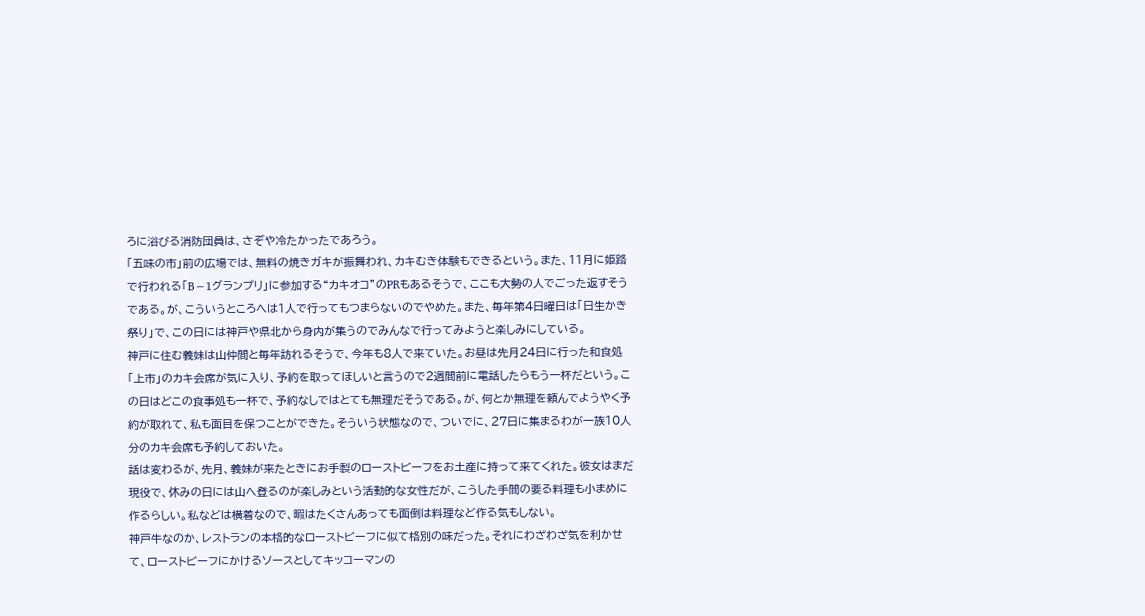ろに浴びる消防団員は、さぞや冷たかったであろう。
「五味の市」前の広場では、無料の焼きガキが振舞われ、カキむき体験もできるという。また、11月に姫路で行われる「B−1グランプリ」に参加する“カキオコ”のPRもあるそうで、ここも大勢の人でごった返すそうである。が、こういうところへは1人で行ってもつまらないのでやめた。また、毎年第4日曜日は「日生かき祭り」で、この日には神戸や県北から身内が集うのでみんなで行ってみようと楽しみにしている。
神戸に住む義妹は山仲間と毎年訪れるそうで、今年も8人で来ていた。お昼は先月24日に行った和食処「上市」のカキ会席が気に入り、予約を取ってほしいと言うので2週間前に電話したらもう一杯だという。この日はどこの食事処も一杯で、予約なしではとても無理だそうである。が、何とか無理を頼んでようやく予約が取れて、私も面目を保つことができた。そういう状態なので、ついでに、27日に集まるわが一族10人分のカキ会席も予約しておいた。
話は変わるが、先月、義妹が来たときにお手製のローストビーフをお土産に持って来てくれた。彼女はまだ現役で、休みの日には山へ登るのが楽しみという活動的な女性だが、こうした手間の要る料理も小まめに作るらしい。私などは横着なので、暇はたくさんあっても面倒は料理など作る気もしない。
神戸牛なのか、レストランの本格的なローストビーフに似て格別の味だった。それにわざわざ気を利かせて、ローストビーフにかけるソースとしてキッコーマンの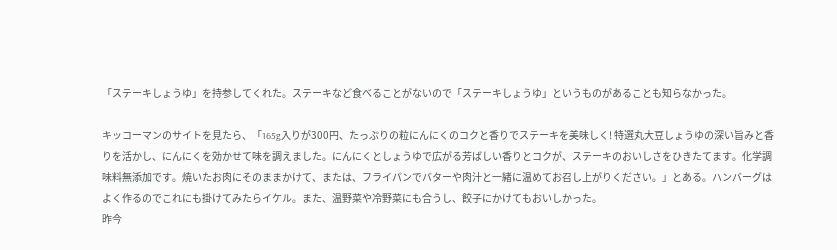「ステーキしょうゆ」を持参してくれた。ステーキなど食べることがないので「ステーキしょうゆ」というものがあることも知らなかった。

キッコーマンのサイトを見たら、「165g入りが300円、たっぷりの粒にんにくのコクと香りでステーキを美味しく! 特選丸大豆しょうゆの深い旨みと香りを活かし、にんにくを効かせて味を調えました。にんにくとしょうゆで広がる芳ばしい香りとコクが、ステーキのおいしさをひきたてます。化学調味料無添加です。焼いたお肉にそのままかけて、または、フライパンでバターや肉汁と一緒に温めてお召し上がりください。」とある。ハンバーグはよく作るのでこれにも掛けてみたらイケル。また、温野菜や冷野菜にも合うし、餃子にかけてもおいしかった。
昨今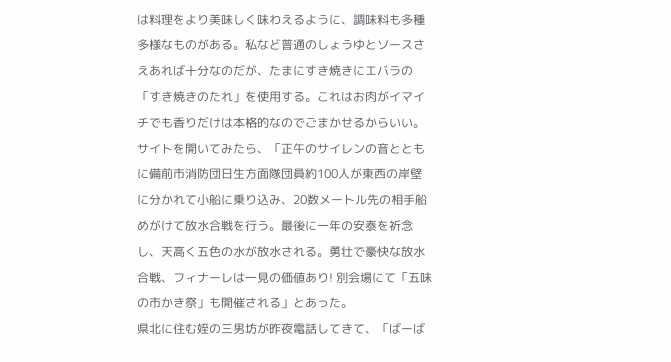は料理をより美味しく味わえるように、調味料も多種多様なものがある。私など普通のしょうゆとソースさえあれば十分なのだが、たまにすき焼きにエバラの「すき焼きのたれ」を使用する。これはお肉がイマイチでも香りだけは本格的なのでごまかせるからいい。
サイトを開いてみたら、「正午のサイレンの音とともに備前市消防団日生方面隊団員約100人が東西の岸壁に分かれて小船に乗り込み、20数メートル先の相手船めがけて放水合戦を行う。最後に一年の安泰を祈念し、天高く五色の水が放水される。勇壮で豪快な放水合戦、フィナーレは一見の価値あり! 別会場にて「五味の市かき祭」も開催される」とあった。
県北に住む姪の三男坊が昨夜電話してきて、「ばーば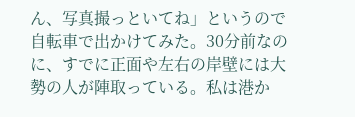ん、写真撮っといてね」というので自転車で出かけてみた。30分前なのに、すでに正面や左右の岸壁には大勢の人が陣取っている。私は港か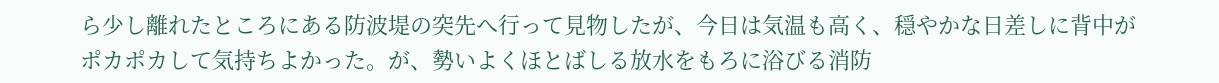ら少し離れたところにある防波堤の突先へ行って見物したが、今日は気温も高く、穏やかな日差しに背中がポカポカして気持ちよかった。が、勢いよくほとばしる放水をもろに浴びる消防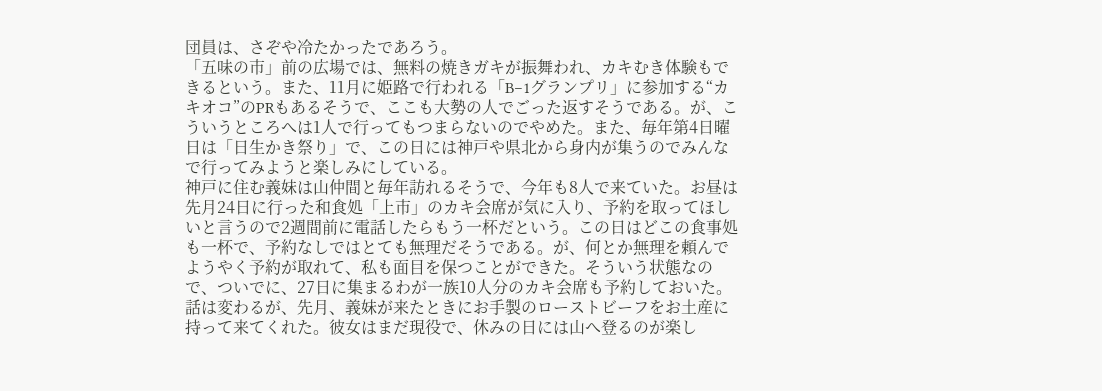団員は、さぞや冷たかったであろう。
「五味の市」前の広場では、無料の焼きガキが振舞われ、カキむき体験もできるという。また、11月に姫路で行われる「B−1グランプリ」に参加する“カキオコ”のPRもあるそうで、ここも大勢の人でごった返すそうである。が、こういうところへは1人で行ってもつまらないのでやめた。また、毎年第4日曜日は「日生かき祭り」で、この日には神戸や県北から身内が集うのでみんなで行ってみようと楽しみにしている。
神戸に住む義妹は山仲間と毎年訪れるそうで、今年も8人で来ていた。お昼は先月24日に行った和食処「上市」のカキ会席が気に入り、予約を取ってほしいと言うので2週間前に電話したらもう一杯だという。この日はどこの食事処も一杯で、予約なしではとても無理だそうである。が、何とか無理を頼んでようやく予約が取れて、私も面目を保つことができた。そういう状態なので、ついでに、27日に集まるわが一族10人分のカキ会席も予約しておいた。
話は変わるが、先月、義妹が来たときにお手製のローストビーフをお土産に持って来てくれた。彼女はまだ現役で、休みの日には山へ登るのが楽し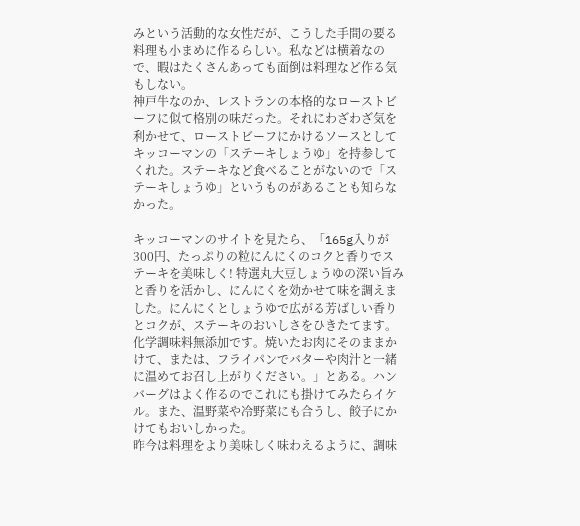みという活動的な女性だが、こうした手間の要る料理も小まめに作るらしい。私などは横着なので、暇はたくさんあっても面倒は料理など作る気もしない。
神戸牛なのか、レストランの本格的なローストビーフに似て格別の味だった。それにわざわざ気を利かせて、ローストビーフにかけるソースとしてキッコーマンの「ステーキしょうゆ」を持参してくれた。ステーキなど食べることがないので「ステーキしょうゆ」というものがあることも知らなかった。

キッコーマンのサイトを見たら、「165g入りが300円、たっぷりの粒にんにくのコクと香りでステーキを美味しく! 特選丸大豆しょうゆの深い旨みと香りを活かし、にんにくを効かせて味を調えました。にんにくとしょうゆで広がる芳ばしい香りとコクが、ステーキのおいしさをひきたてます。化学調味料無添加です。焼いたお肉にそのままかけて、または、フライパンでバターや肉汁と一緒に温めてお召し上がりください。」とある。ハンバーグはよく作るのでこれにも掛けてみたらイケル。また、温野菜や冷野菜にも合うし、餃子にかけてもおいしかった。
昨今は料理をより美味しく味わえるように、調味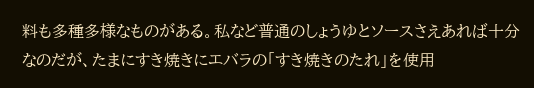料も多種多様なものがある。私など普通のしょうゆとソースさえあれば十分なのだが、たまにすき焼きにエバラの「すき焼きのたれ」を使用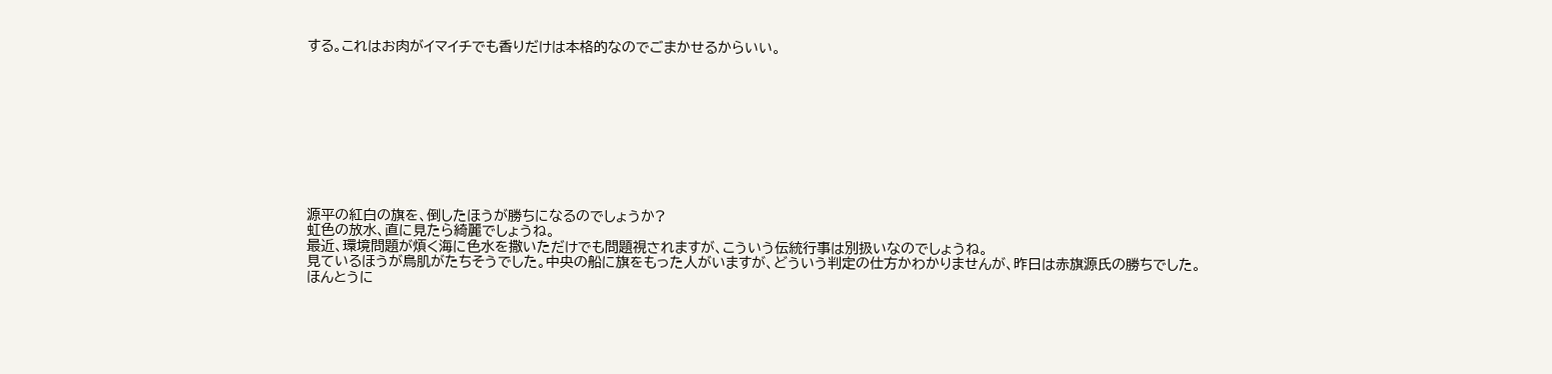する。これはお肉がイマイチでも香りだけは本格的なのでごまかせるからいい。










源平の紅白の旗を、倒したほうが勝ちになるのでしょうか?
虹色の放水、直に見たら綺麗でしょうね。
最近、環境問題が煩く海に色水を撒いただけでも問題視されますが、こういう伝統行事は別扱いなのでしょうね。
見ているほうが鳥肌がたちそうでした。中央の船に旗をもった人がいますが、どういう判定の仕方かわかりませんが、昨日は赤旗源氏の勝ちでした。
ほんとうに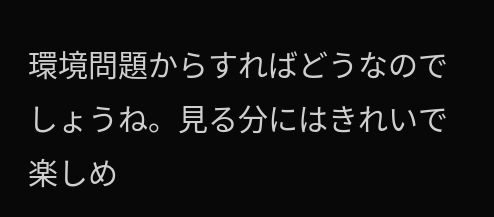環境問題からすればどうなのでしょうね。見る分にはきれいで楽しめ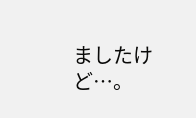ましたけど…。